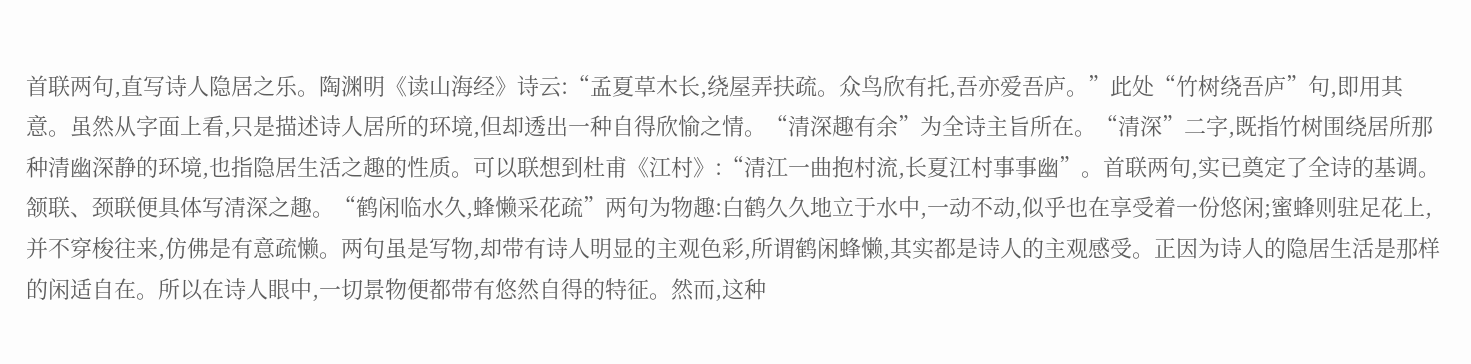首联两句,直写诗人隐居之乐。陶渊明《读山海经》诗云:“孟夏草木长,绕屋弄扶疏。众鸟欣有托,吾亦爱吾庐。”此处“竹树绕吾庐”句,即用其意。虽然从字面上看,只是描述诗人居所的环境,但却透出一种自得欣愉之情。“清深趣有余”为全诗主旨所在。“清深”二字,既指竹树围绕居所那种清幽深静的环境,也指隐居生活之趣的性质。可以联想到杜甫《江村》:“清江一曲抱村流,长夏江村事事幽”。首联两句,实已奠定了全诗的基调。
颔联、颈联便具体写清深之趣。“鹤闲临水久,蜂懒采花疏”两句为物趣:白鹤久久地立于水中,一动不动,似乎也在享受着一份悠闲;蜜蜂则驻足花上,并不穿梭往来,仿佛是有意疏懒。两句虽是写物,却带有诗人明显的主观色彩,所谓鹤闲蜂懒,其实都是诗人的主观感受。正因为诗人的隐居生活是那样的闲适自在。所以在诗人眼中,一切景物便都带有悠然自得的特征。然而,这种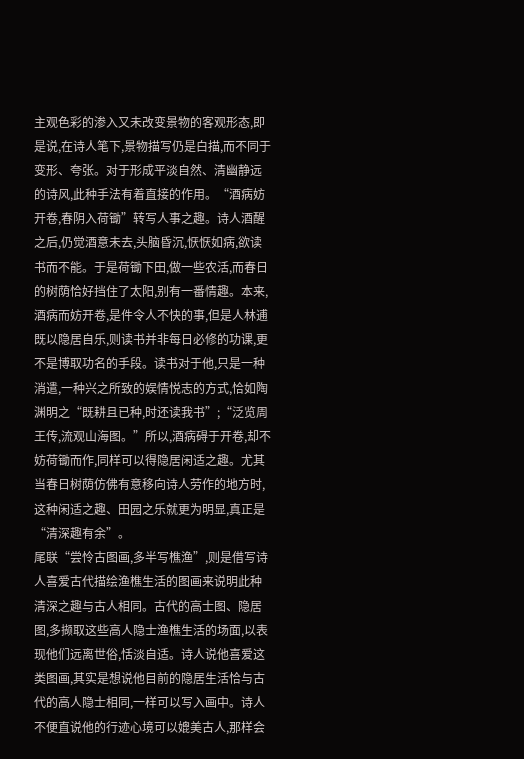主观色彩的渗入又未改变景物的客观形态,即是说,在诗人笔下,景物描写仍是白描,而不同于变形、夸张。对于形成平淡自然、清幽静远的诗风,此种手法有着直接的作用。“酒病妨开卷,春阴入荷锄”转写人事之趣。诗人酒醒之后,仍觉酒意未去,头脑昏沉,恹恹如病,欲读书而不能。于是荷锄下田,做一些农活,而春日的树荫恰好挡住了太阳,别有一番情趣。本来,酒病而妨开卷,是件令人不快的事,但是人林逋既以隐居自乐,则读书并非每日必修的功课,更不是博取功名的手段。读书对于他,只是一种消遣,一种兴之所致的娱情悦志的方式,恰如陶渊明之“既耕且已种,时还读我书”;“泛览周王传,流观山海图。”所以,酒病碍于开卷,却不妨荷锄而作,同样可以得隐居闲适之趣。尤其当春日树荫仿佛有意移向诗人劳作的地方时,这种闲适之趣、田园之乐就更为明显,真正是“清深趣有余”。
尾联“尝怜古图画,多半写樵渔”,则是借写诗人喜爱古代描绘渔樵生活的图画来说明此种清深之趣与古人相同。古代的高士图、隐居图,多撷取这些高人隐士渔樵生活的场面,以表现他们远离世俗,恬淡自适。诗人说他喜爱这类图画,其实是想说他目前的隐居生活恰与古代的高人隐士相同,一样可以写入画中。诗人不便直说他的行迹心境可以媲美古人,那样会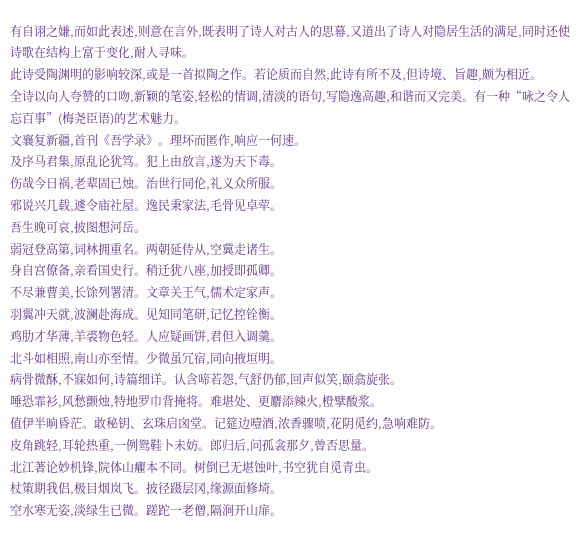有自诩之嫌,而如此表述,则意在言外,既表明了诗人对古人的思幕,又道出了诗人对隐居生活的满足,同时还使诗歌在结构上富于变化,耐人寻味。
此诗受陶渊明的影响较深,或是一首拟陶之作。若论质而自然,此诗有所不及,但诗境、旨趣,颇为相近。
全诗以向人夸赞的口吻,新颖的笔姿,轻松的情调,清淡的语句,写隐逸高趣,和谐而又完美。有一种“咏之令人忘百事”(梅尧臣语)的艺术魅力。
文襄复新疆,首刊《吾学录》。理坏而匿作,响应一何速。
及序马君集,原乱论犹笃。犯上由放言,遂为天下毒。
伤哉今日祸,老辈固已烛。治世行同伦,礼义众所服。
邪说兴几载,遽令庙社屋。逸民秉家法,毛骨见卓荦。
吾生晚可哀,披图想河岳。
弱冠登高第,词林拥重名。两朝延侍从,空冀走诸生。
身自宫僚备,亲看国史行。稍迁犹八座,加授即孤卿。
不尽兼曹美,长馀列署清。文章关王气,儒术定家声。
羽翼冲天就,波澜赴海成。见知同笔研,记忆控铨衡。
鸡肋才华薄,羊裘物色轻。人应疑画饼,君但入调羹。
北斗如相照,南山亦至情。少微虽冗宿,同向掖垣明。
病骨微酥,不寐如何,诗篇细详。认含啼若怨,气舒仍郁,回声似笑,颐翕旋张。
唾恐霏衫,风愁颤烛,特地罗巾背掩将。难堪处、更麝添辣火,橙擘酸浆。
值伊半晌昏茫。敢秘钥、玄珠启囟堂。记筵边噎酒,浓香骤喷,花阴觅约,急响难防。
皮角跳轻,耳轮热重,一例鸳鞋卜未妨。郎归后,问孤衾那夕,曾否思量。
北江著论妙机锋,院体山癯本不同。树倒已无堪蚀叶,书空犹自觅青虫。
杖策期我侣,极目烟岚飞。披径蹑层冈,缘源面修埼。
空水寒无姿,淡绿生已微。蹉跎一老僧,隔涧开山扉。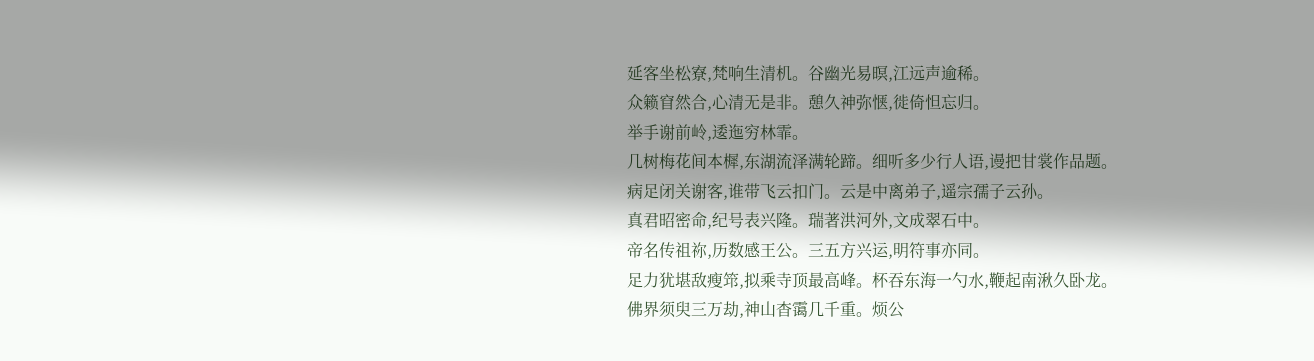延客坐松寮,梵响生清机。谷幽光易暝,江远声逾稀。
众籁窅然合,心清无是非。憩久神弥惬,徙倚怛忘归。
举手谢前岭,逶迤穷林霏。
几树梅花间本樨,东湖流泽满轮蹄。细听多少行人语,谩把甘裳作品题。
病足闭关谢客,谁带飞云扣门。云是中离弟子,遥宗孺子云孙。
真君昭密命,纪号表兴隆。瑞著洪河外,文成翠石中。
帝名传祖祢,历数感王公。三五方兴运,明符事亦同。
足力犹堪敌瘦筇,拟乘寺顶最高峰。杯吞东海一勺水,鞭起南湫久卧龙。
佛界须臾三万劫,神山杳霭几千重。烦公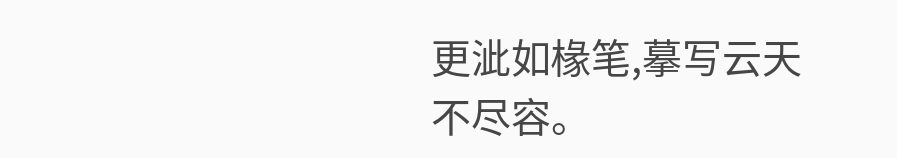更泚如椽笔,摹写云天不尽容。